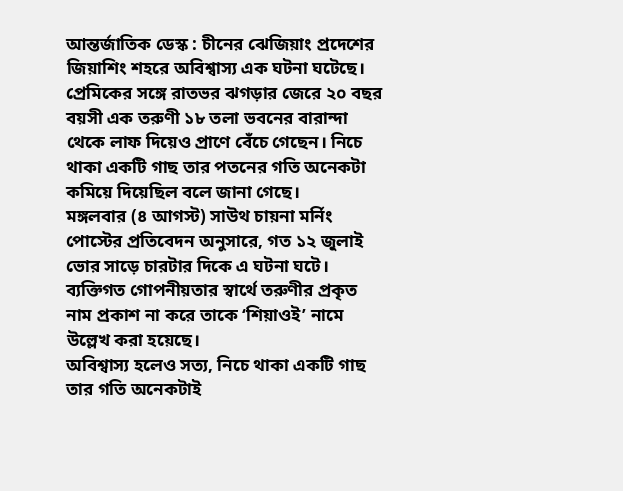আন্তর্জাতিক ডেস্ক : চীনের ঝেজিয়াং প্রদেশের জিয়াশিং শহরে অবিশ্বাস্য এক ঘটনা ঘটেছে। প্রেমিকের সঙ্গে রাতভর ঝগড়ার জেরে ২০ বছর বয়সী এক তরুণী ১৮ তলা ভবনের বারান্দা থেকে লাফ দিয়েও প্রাণে বেঁচে গেছেন। নিচে থাকা একটি গাছ তার পতনের গতি অনেকটা কমিয়ে দিয়েছিল বলে জানা গেছে।
মঙ্গলবার (৪ আগস্ট) সাউথ চায়না মর্নিং পোস্টের প্রতিবেদন অনুসারে, গত ১২ জুলাই ভোর সাড়ে চারটার দিকে এ ঘটনা ঘটে। ব্যক্তিগত গোপনীয়তার স্বার্থে তরুণীর প্রকৃত নাম প্রকাশ না করে তাকে ‘শিয়াওই’ নামে উল্লেখ করা হয়েছে।
অবিশ্বাস্য হলেও সত্য, নিচে থাকা একটি গাছ তার গতি অনেকটাই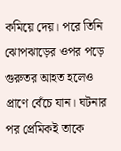কমিয়ে দেয়। পরে তিনি ঝোপঝাড়ের ওপর পড়ে গুরুতর আহত হলেও প্রাণে বেঁচে যান। ঘটনার পর প্রেমিকই তাকে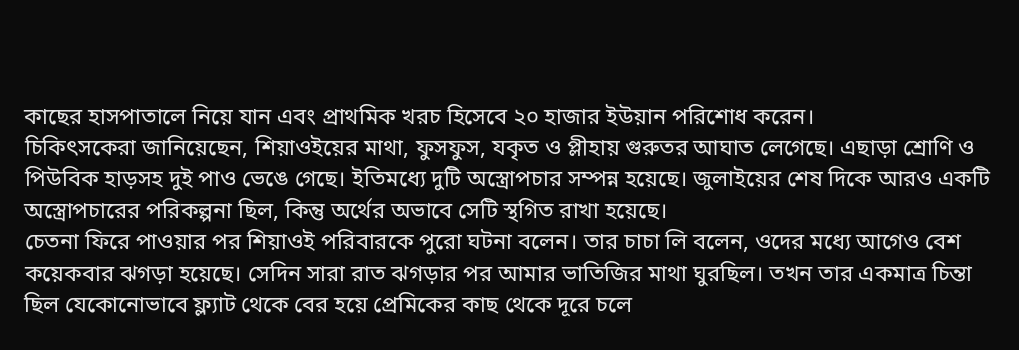কাছের হাসপাতালে নিয়ে যান এবং প্রাথমিক খরচ হিসেবে ২০ হাজার ইউয়ান পরিশোধ করেন।
চিকিৎসকেরা জানিয়েছেন, শিয়াওইয়ের মাথা, ফুসফুস, যকৃত ও প্লীহায় গুরুতর আঘাত লেগেছে। এছাড়া শ্রোণি ও পিউবিক হাড়সহ দুই পাও ভেঙে গেছে। ইতিমধ্যে দুটি অস্ত্রোপচার সম্পন্ন হয়েছে। জুলাইয়ের শেষ দিকে আরও একটি অস্ত্রোপচারের পরিকল্পনা ছিল, কিন্তু অর্থের অভাবে সেটি স্থগিত রাখা হয়েছে।
চেতনা ফিরে পাওয়ার পর শিয়াওই পরিবারকে পুরো ঘটনা বলেন। তার চাচা লি বলেন, ওদের মধ্যে আগেও বেশ কয়েকবার ঝগড়া হয়েছে। সেদিন সারা রাত ঝগড়ার পর আমার ভাতিজির মাথা ঘুরছিল। তখন তার একমাত্র চিন্তা ছিল যেকোনোভাবে ফ্ল্যাট থেকে বের হয়ে প্রেমিকের কাছ থেকে দূরে চলে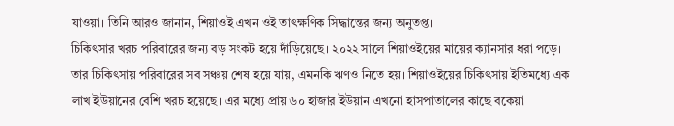যাওয়া। তিনি আরও জানান, শিয়াওই এখন ওই তাৎক্ষণিক সিদ্ধান্তের জন্য অনুতপ্ত।
চিকিৎসার খরচ পরিবারের জন্য বড় সংকট হয়ে দাঁড়িয়েছে। ২০২২ সালে শিয়াওইয়ের মায়ের ক্যানসার ধরা পড়ে। তার চিকিৎসায় পরিবারের সব সঞ্চয় শেষ হয়ে যায়, এমনকি ঋণও নিতে হয়। শিয়াওইয়ের চিকিৎসায় ইতিমধ্যে এক লাখ ইউয়ানের বেশি খরচ হয়েছে। এর মধ্যে প্রায় ৬০ হাজার ইউয়ান এখনো হাসপাতালের কাছে বকেয়া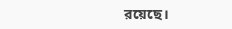রয়েছে।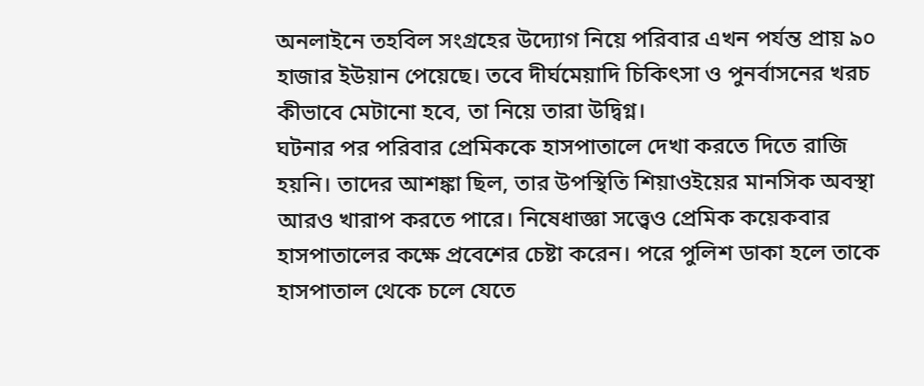অনলাইনে তহবিল সংগ্রহের উদ্যোগ নিয়ে পরিবার এখন পর্যন্ত প্রায় ৯০ হাজার ইউয়ান পেয়েছে। তবে দীর্ঘমেয়াদি চিকিৎসা ও পুনর্বাসনের খরচ কীভাবে মেটানো হবে, তা নিয়ে তারা উদ্বিগ্ন।
ঘটনার পর পরিবার প্রেমিককে হাসপাতালে দেখা করতে দিতে রাজি হয়নি। তাদের আশঙ্কা ছিল, তার উপস্থিতি শিয়াওইয়ের মানসিক অবস্থা আরও খারাপ করতে পারে। নিষেধাজ্ঞা সত্ত্বেও প্রেমিক কয়েকবার হাসপাতালের কক্ষে প্রবেশের চেষ্টা করেন। পরে পুলিশ ডাকা হলে তাকে হাসপাতাল থেকে চলে যেতে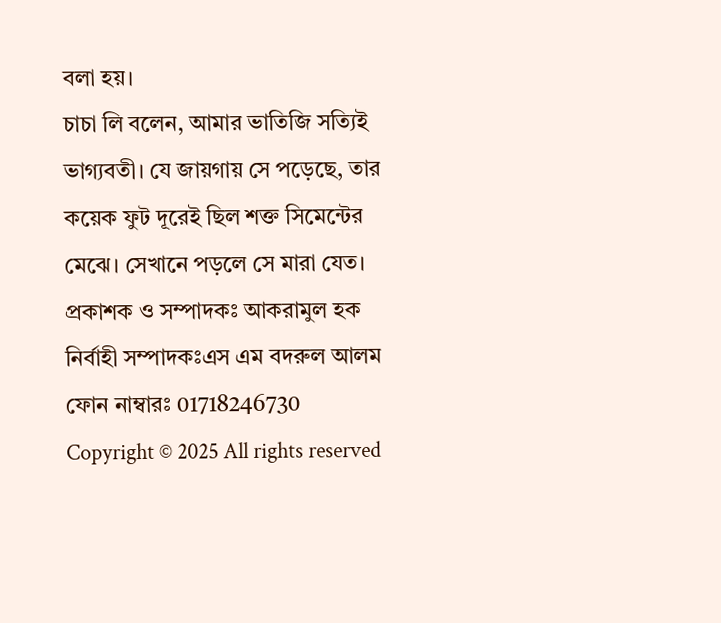বলা হয়।
চাচা লি বলেন, আমার ভাতিজি সত্যিই ভাগ্যবতী। যে জায়গায় সে পড়েছে, তার কয়েক ফুট দূরেই ছিল শক্ত সিমেন্টের মেঝে। সেখানে পড়লে সে মারা যেত।
প্রকাশক ও সম্পাদকঃ আকরামুল হক
নির্বাহী সম্পাদকঃএস এম বদরুল আলম
ফোন নাম্বারঃ 01718246730
Copyright © 2025 All rights reserved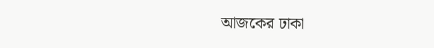আজকের ঢাকা